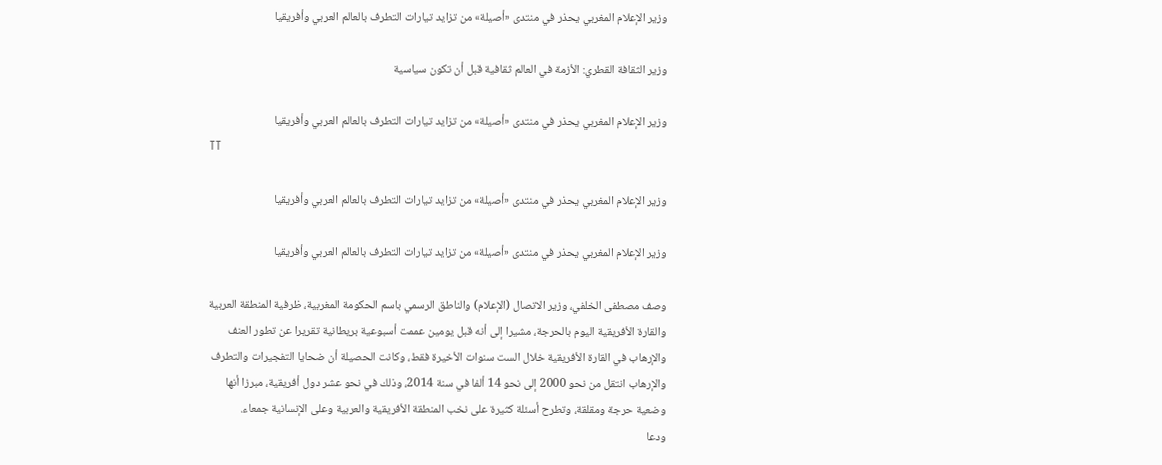وزير الإعلام المغربي يحذر في منتدى «أصيلة» من تزايد تيارات التطرف بالعالم العربي وأفريقيا

وزير الثقافة القطري: الأزمة في العالم ثقافية قبل أن تكون سياسية

وزير الإعلام المغربي يحذر في منتدى «أصيلة» من تزايد تيارات التطرف بالعالم العربي وأفريقيا
TT

وزير الإعلام المغربي يحذر في منتدى «أصيلة» من تزايد تيارات التطرف بالعالم العربي وأفريقيا

وزير الإعلام المغربي يحذر في منتدى «أصيلة» من تزايد تيارات التطرف بالعالم العربي وأفريقيا

وصف مصطفى الخلفي، وزير الاتصال (الإعلام) والناطق الرسمي باسم الحكومة المغربية، ظرفية المنطقة العربية والقارة الأفريقية اليوم بالحرجة، مشيرا إلى أنه قبل يومين عممت أسبوعية بريطانية تقريرا عن تطور العنف والإرهاب في القارة الأفريقية خلال الست سنوات الأخيرة فقط، وكانت الحصيلة أن ضحايا التفجيرات والتطرف والإرهاب انتقل من نحو 2000 إلى نحو 14 ألفا في سنة 2014، وذلك في نحو عشر دول أفريقية، مبرزا أنها وضعية حرجة ومقلقة، وتطرح أسئلة كثيرة على نخب المنطقة الأفريقية والعربية وعلى الإنسانية جمعاء.
ودعا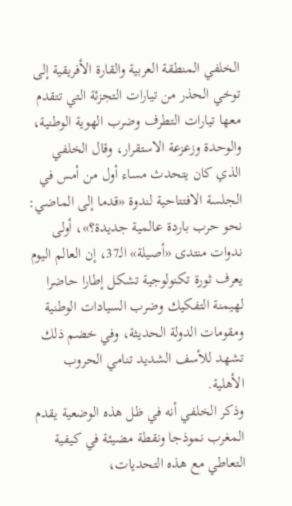الخلفي المنطقة العربية والقارة الأفريقية إلى توخي الحذر من تيارات التجزئة التي تتقدم معها تيارات التطرف وضرب الهوية الوطنية، والوحدة وزعزعة الاستقرار، وقال الخلفي الذي كان يتحدث مساء أول من أمس في الجلسة الافتتاحية لندوة «قدما إلى الماضي: نحو حرب باردة عالمية جديدة؟»، أولى ندوات منتدى «أصيلة» الـ37، إن العالم اليوم يعرف ثورة تكنولوجية تشكل إطارا حاضرا لهيمنة التفكيك وضرب السيادات الوطنية ومقومات الدولة الحديثة، وفي خضم ذلك تشهد للأسف الشديد تنامي الحروب الأهلية.
وذكر الخلفي أنه في ظل هذه الوضعية يقدم المغرب نموذجا ونقطة مضيئة في كيفية التعاطي مع هذه التحديات،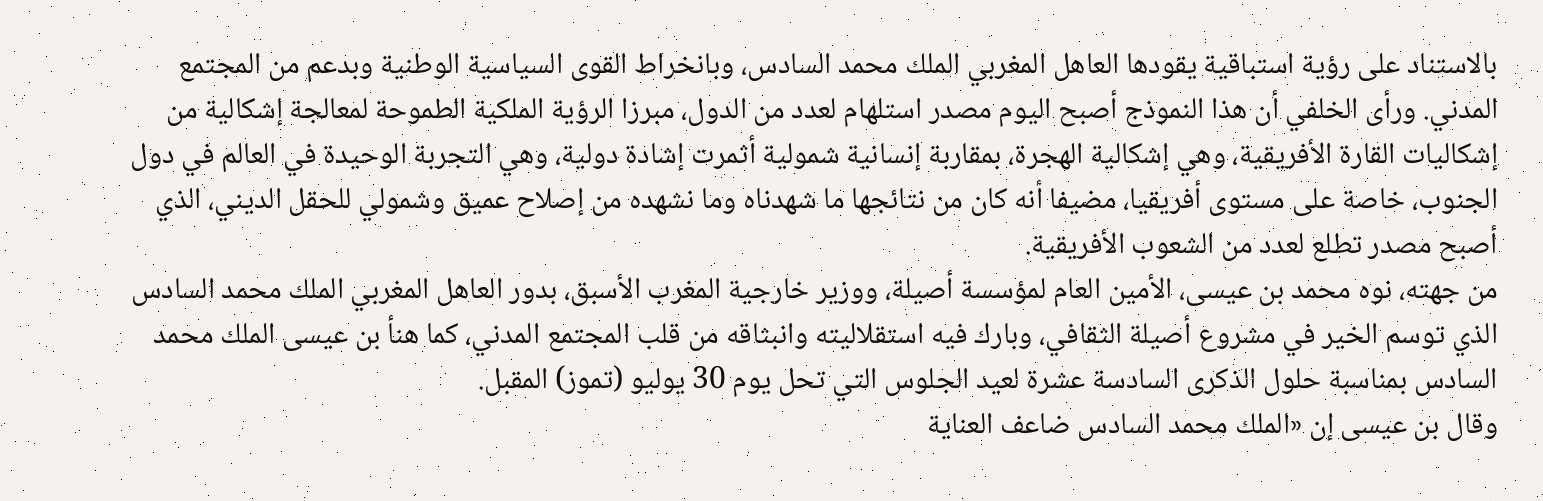بالاستناد على رؤية استباقية يقودها العاهل المغربي الملك محمد السادس، وبانخراط القوى السياسية الوطنية وبدعم من المجتمع المدني. ورأى الخلفي أن هذا النموذج أصبح اليوم مصدر استلهام لعدد من الدول، مبرزا الرؤية الملكية الطموحة لمعالجة إشكالية من إشكاليات القارة الأفريقية، وهي إشكالية الهجرة، بمقاربة إنسانية شمولية أثمرت إشادة دولية، وهي التجربة الوحيدة في العالم في دول الجنوب، خاصة على مستوى أفريقيا، مضيفا أنه كان من نتائجها ما شهدناه وما نشهده من إصلاح عميق وشمولي للحقل الديني، الذي أصبح مصدر تطلع لعدد من الشعوب الأفريقية.
من جهته، نوه محمد بن عيسى، الأمين العام لمؤسسة أصيلة، ووزير خارجية المغرب الأسبق، بدور العاهل المغربي الملك محمد السادس الذي توسم الخير في مشروع أصيلة الثقافي، وبارك فيه استقلاليته وانبثاقه من قلب المجتمع المدني، كما هنأ بن عيسى الملك محمد السادس بمناسبة حلول الذكرى السادسة عشرة لعيد الجلوس التي تحل يوم 30 يوليو (تموز) المقبل.
وقال بن عيسى إن «الملك محمد السادس ضاعف العناية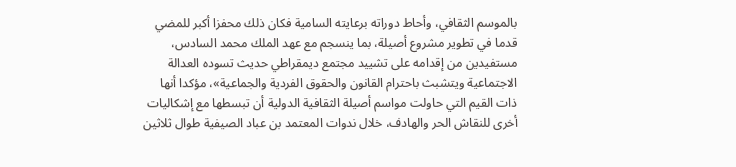بالموسم الثقافي، وأحاط دوراته برعايته السامية فكان ذلك محفزا أكبر للمضي قدما في تطوير مشروع أصيلة، بما ينسجم مع عهد الملك محمد السادس، مستفيدين من إقدامه على تشييد مجتمع ديمقراطي حديث تسوده العدالة الاجتماعية ويتشبث باحترام القانون والحقوق الفردية والجماعية»، مؤكدا أنها ذات القيم التي حاولت مواسم أصيلة الثقافية الدولية أن تبسطها مع إشكاليات أخرى للنقاش الحر والهادف، خلال ندوات المعتمد بن عباد الصيفية طوال ثلاثين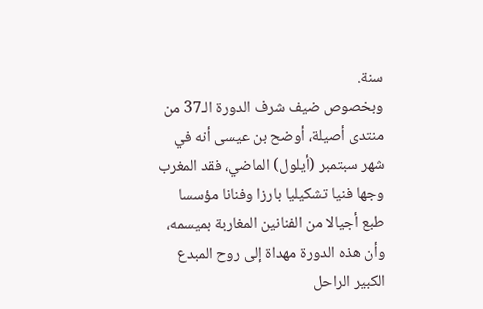سنة.
وبخصوص ضيف شرف الدورة الـ37 من منتدى أصيلة، أوضح بن عيسى أنه في شهر سبتمبر (أيلول) الماضي، فقد المغرب وجها فنيا تشكيليا بارزا وفنانا مؤسسا طبع أجيالا من الفنانين المغاربة بميسمه، وأن هذه الدورة مهداة إلى روح المبدع الكبير الراحل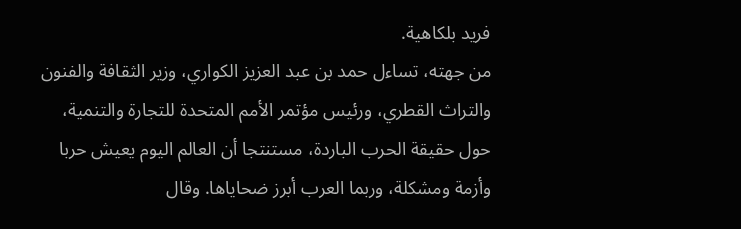فريد بلكاهية.
من جهته، تساءل حمد بن عبد العزيز الكواري، وزير الثقافة والفنون والتراث القطري، ورئيس مؤتمر الأمم المتحدة للتجارة والتنمية، حول حقيقة الحرب الباردة، مستنتجا أن العالم اليوم يعيش حربا وأزمة ومشكلة، وربما العرب أبرز ضحاياها. وقال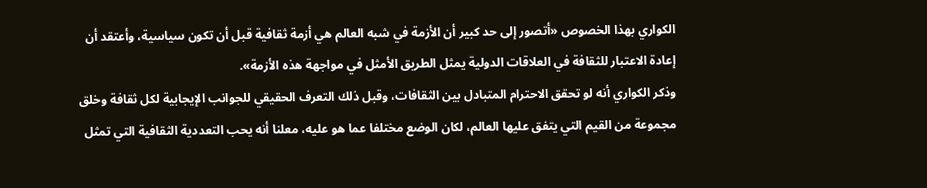الكواري بهذا الخصوص «أتصور إلى حد كبير أن الأزمة في شبه العالم هي أزمة ثقافية قبل أن تكون سياسية، وأعتقد أن إعادة الاعتبار للثقافة في العلاقات الدولية يمثل الطريق الأمثل في مواجهة هذه الأزمة».
وذكر الكواري أنه لو تحقق الاحترام المتبادل بين الثقافات، وقبل ذلك التعرف الحقيقي للجوانب الإيجابية لكل ثقافة وخلق مجموعة من القيم التي يتفق عليها العالم، لكان الوضع مختلفا عما هو عليه، معلنا أنه يحب التعددية الثقافية التي تمثل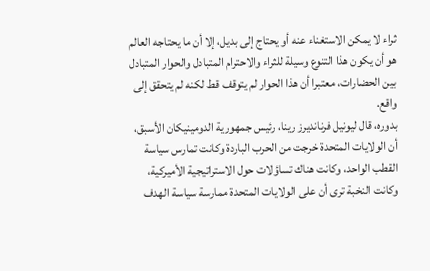ثراء لا يمكن الاستغناء عنه أو يحتاج إلى بديل، إلا أن ما يحتاجه العالم هو أن يكون هذا التنوع وسيلة للثراء والاحترام المتبادل والحوار المتبادل بين الحضارات، معتبرا أن هذا الحوار لم يتوقف قط لكنه لم يتحقق إلى واقع.
بدوره، قال ليونيل فرنانديرز رينا، رئيس جمهورية الدومينيكان الأسبق، أن الولايات المتحدة خرجت من الحرب الباردة وكانت تمارس سياسة القطب الواحد، وكانت هناك تساؤلات حول الاستراتيجية الأميركية، وكانت النخبة ترى أن على الولايات المتحدة ممارسة سياسة الهدف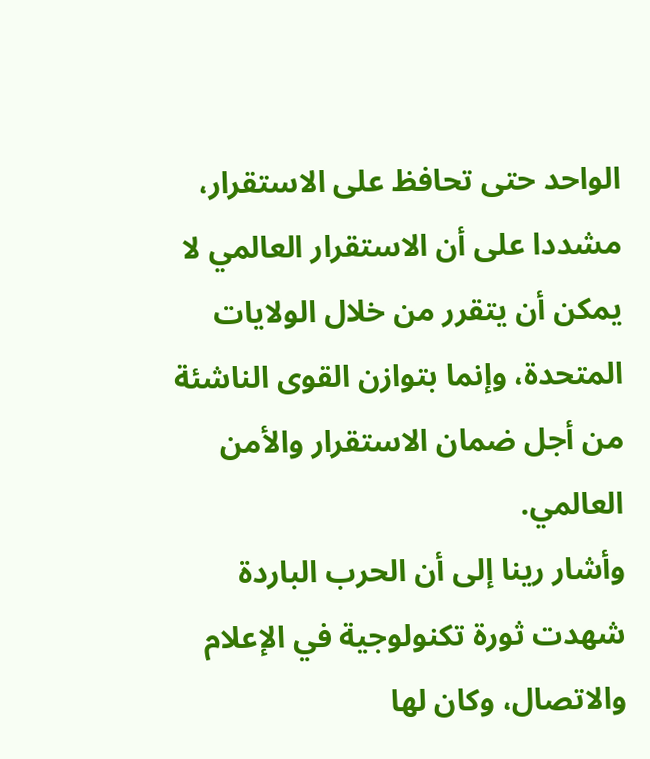الواحد حتى تحافظ على الاستقرار، مشددا على أن الاستقرار العالمي لا يمكن أن يتقرر من خلال الولايات المتحدة، وإنما بتوازن القوى الناشئة من أجل ضمان الاستقرار والأمن العالمي.
وأشار رينا إلى أن الحرب الباردة شهدت ثورة تكنولوجية في الإعلام والاتصال، وكان لها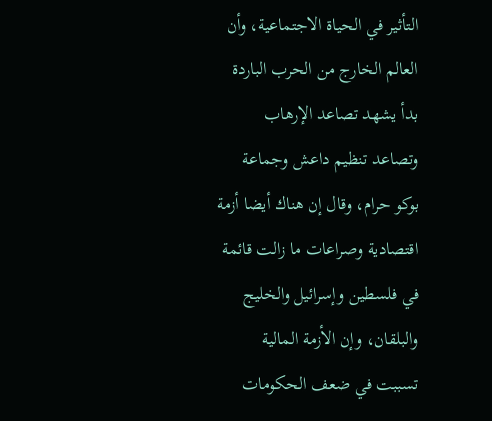التأثير في الحياة الاجتماعية، وأن العالم الخارج من الحرب الباردة بدأ يشهد تصاعد الإرهاب وتصاعد تنظيم داعش وجماعة بوكو حرام، وقال إن هناك أيضا أزمة اقتصادية وصراعات ما زالت قائمة في فلسطين وإسرائيل والخليج والبلقان، وإن الأزمة المالية تسببت في ضعف الحكومات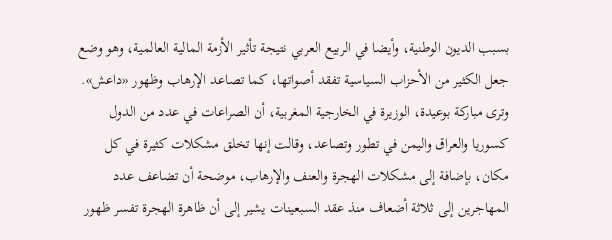بسبب الديون الوطنية، وأيضا في الربيع العربي نتيجة تأثير الأزمة المالية العالمية، وهو وضع جعل الكثير من الأحزاب السياسية تفقد أصواتها، كما تصاعد الإرهاب وظهور «داعش».
وترى مباركة بوعيدة، الوزيرة في الخارجية المغربية، أن الصراعات في عدد من الدول كسوريا والعراق واليمن في تطور وتصاعد، وقالت إنها تخلق مشكلات كثيرة في كل مكان، بإضافة إلى مشكلات الهجرة والعنف والإرهاب، موضحة أن تضاعف عدد المهاجرين إلى ثلاثة أضعاف منذ عقد السبعينات يشير إلى أن ظاهرة الهجرة تفسر ظهور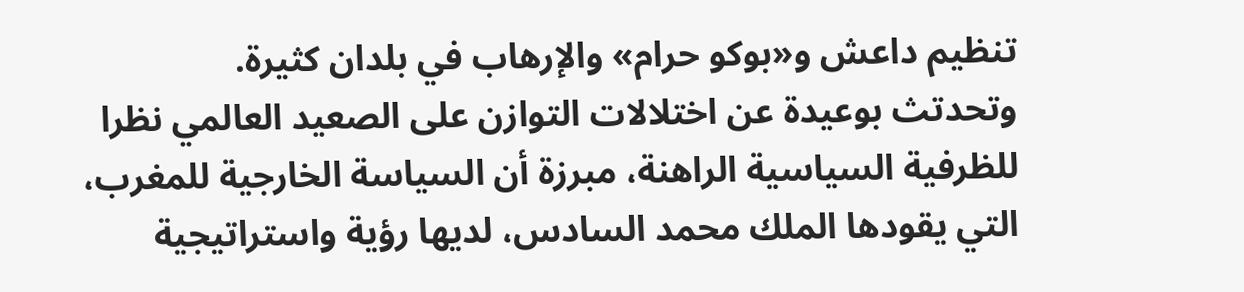تنظيم داعش و«بوكو حرام» والإرهاب في بلدان كثيرة.
وتحدتث بوعيدة عن اختلالات التوازن على الصعيد العالمي نظرا للظرفية السياسية الراهنة، مبرزة أن السياسة الخارجية للمغرب، التي يقودها الملك محمد السادس، لديها رؤية واستراتيجية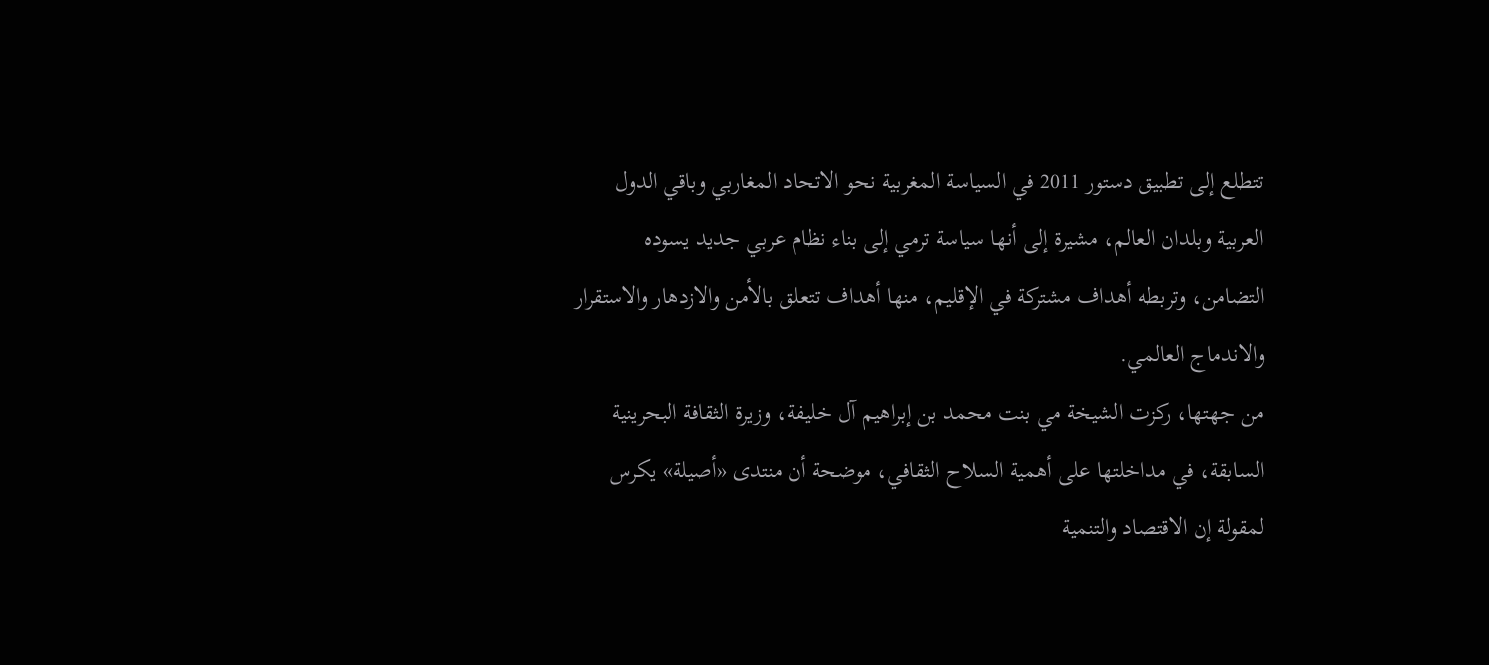تتطلع إلى تطبيق دستور 2011 في السياسة المغربية نحو الاتحاد المغاربي وباقي الدول العربية وبلدان العالم، مشيرة إلى أنها سياسة ترمي إلى بناء نظام عربي جديد يسوده التضامن، وتربطه أهداف مشتركة في الإقليم، منها أهداف تتعلق بالأمن والازدهار والاستقرار والاندماج العالمي.
من جهتها، ركزت الشيخة مي بنت محمد بن إبراهيم آل خليفة، وزيرة الثقافة البحرينية السابقة، في مداخلتها على أهمية السلاح الثقافي، موضحة أن منتدى «أصيلة» يكرس لمقولة إن الاقتصاد والتنمية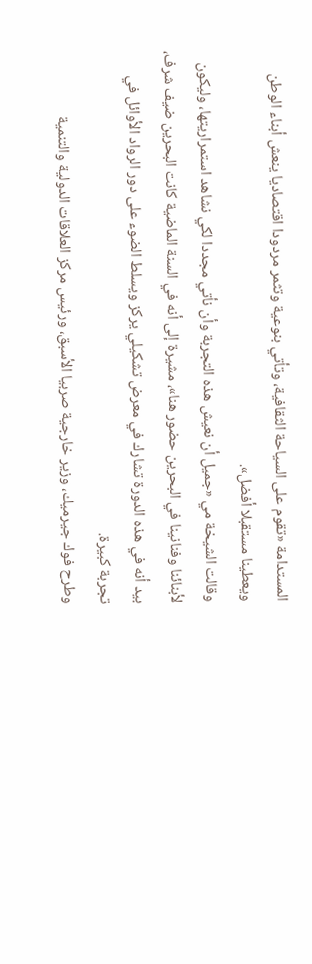المستدامة «تقوم على السياحة الثقافية، وتأتي بنوعية وتثمر مردودا اقتصاديا ينعش أبناء الوطن ويعطينا مستقبلا أفضل».
وقالت الشيخة مي «جميل أن نعيش هذه التجربة وأن نأتي مجددا لكي نشاهد استمراريتها، وليكون لأبنائنا وفنانينا في البحرين حضور هنا»، مشيرة إلى أنه في السنة الماضية كانت البحرين ضيف شرف، بيد أنه في هذه الدورة تشارك في معرض تشكيلي يركز ويسلط الضوء على دور الرواد الأوائل في تجربة كبيرة.
وطرح فوك جيرميك، وزير خارجية صربيا الأسبق، ورئيس مركز العلاقات الدولية والتنمية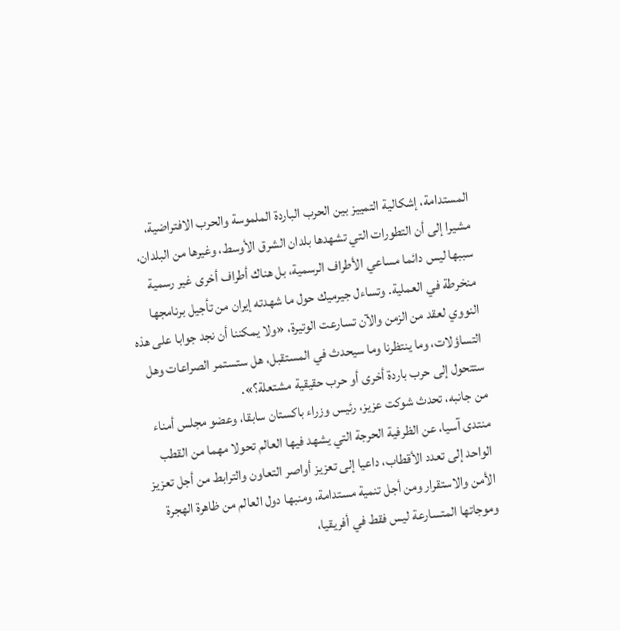المستدامة، إشكالية التمييز بين الحرب الباردة الملموسة والحرب الافتراضية، مشيرا إلى أن التطورات التي تشهدها بلدان الشرق الأوسط، وغيرها من البلدان، سببها ليس دائما مساعي الأطراف الرسمية، بل هناك أطراف أخرى غير رسمية منخرطة في العملية. وتساءل جيرميك حول ما شهدته إيران من تأجيل برنامجها النووي لعقد من الزمن والآن تسارعت الوتيرة، «ولا يمكننا أن نجد جوابا على هذه التساؤلات، وما ينتظرنا وما سيحدث في المستقبل، هل ستستمر الصراعات وهل ستتحول إلى حرب باردة أخرى أو حرب حقيقية مشتعلة؟».
من جانبه، تحدث شوكت عزيز، رئيس وزراء باكستان سابقا، وعضو مجلس أمناء منتدى آسيا، عن الظرفية الحرجة التي يشهد فيها العالم تحولا مهما من القطب الواحد إلى تعدد الأقطاب، داعيا إلى تعزيز أواصر التعاون والترابط من أجل تعزيز الأمن والاستقرار ومن أجل تنمية مستدامة، ومنبها دول العالم من ظاهرة الهجرة وموجاتها المتسارعة ليس فقط في أفريقيا،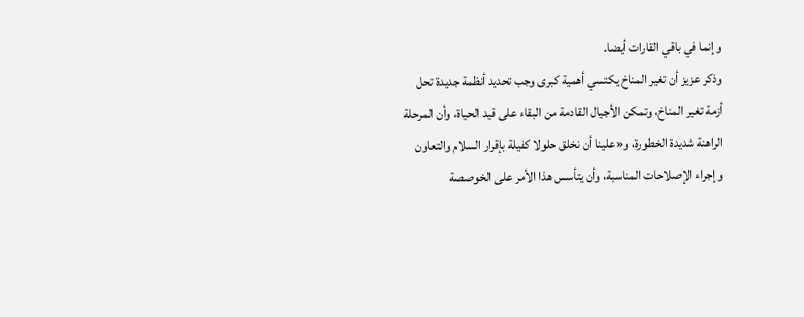وإنما في باقي القارات أيضا.
وذكر عزيز أن تغير المناخ يكتسي أهمية كبرى وجب تحديد أنظمة جديدة تحل أزمة تغير المناخ، وتمكن الأجيال القادمة من البقاء على قيد الحياة، وأن المرحلة الراهنة شديدة الخطورة، و«علينا أن نخلق حلولا كفيلة بإقرار السلام والتعاون وإجراء الإصلاحات المناسبة، وأن يتأسس هذا الأمر على الخوصصة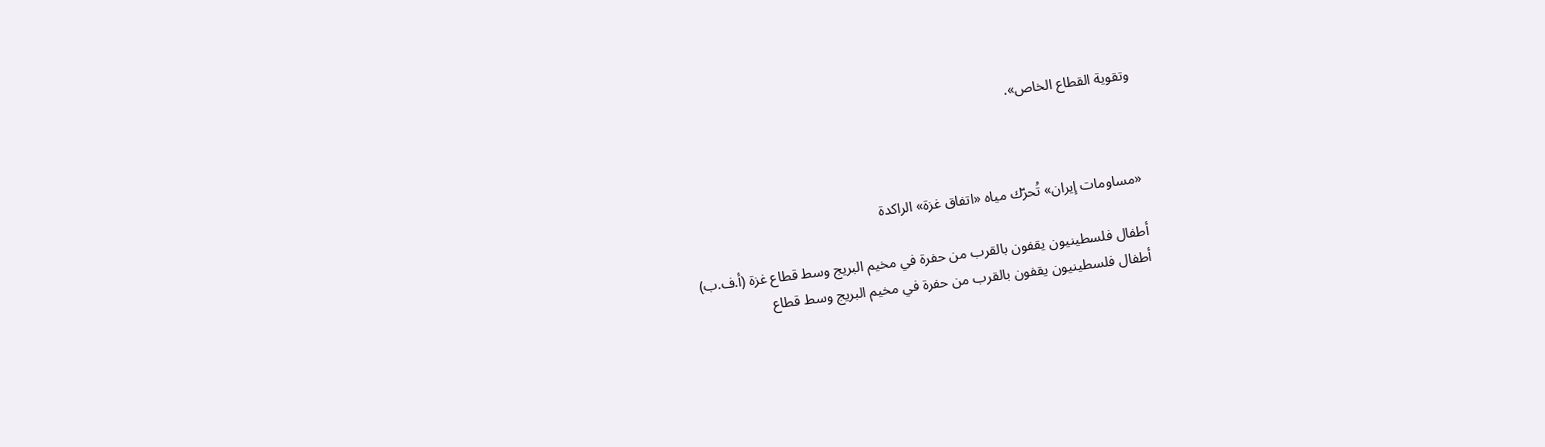وتقوية القطاع الخاص».



«مساومات إيران» تُحرّك مياه «اتفاق غزة» الراكدة

أطفال فلسطينيون يقفون بالقرب من حفرة في مخيم البريج وسط قطاع غزة (أ.ف.ب)
أطفال فلسطينيون يقفون بالقرب من حفرة في مخيم البريج وسط قطاع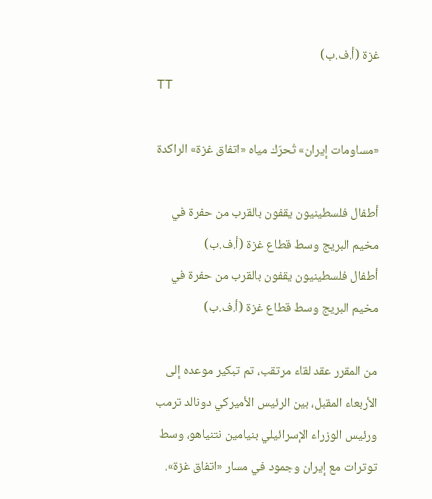غزة (أ.ف.ب)
TT

«مساومات إيران» تُحرّك مياه «اتفاق غزة» الراكدة

أطفال فلسطينيون يقفون بالقرب من حفرة في مخيم البريج وسط قطاع غزة (أ.ف.ب)
أطفال فلسطينيون يقفون بالقرب من حفرة في مخيم البريج وسط قطاع غزة (أ.ف.ب)

من المقرر عقد لقاء مرتقب، تم تبكير موعده إلى الأربعاء المقبل، بين الرئيس الأميركي دونالد ترمب ورئيس الوزراء الإسرائيلي بنيامين نتنياهو، وسط توترات مع إيران وجمود في مسار «اتفاق غزة».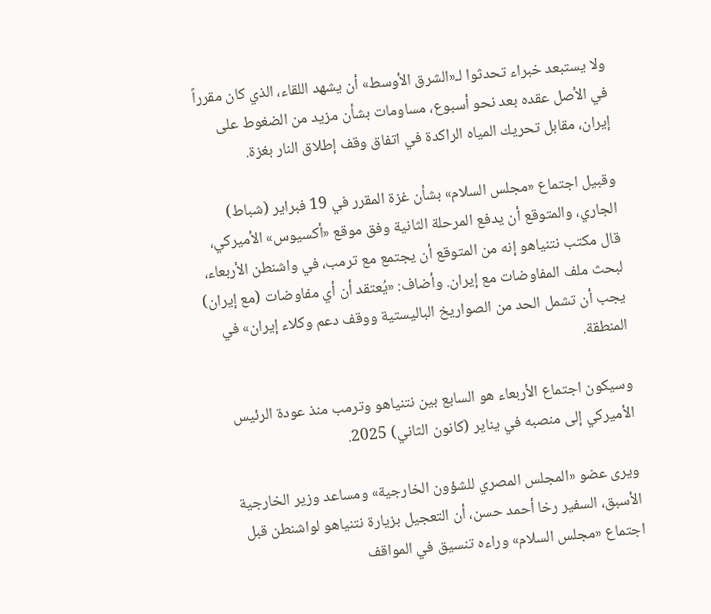ولا يستبعد خبراء تحدثوا لـ«الشرق الأوسط» أن يشهد اللقاء، الذي كان مقرراً في الأصل عقده بعد نحو أسبوع، مساومات بشأن مزيد من الضغوط على إيران، مقابل تحريك المياه الراكدة في اتفاق وقف إطلاق النار بغزة.

وقبيل اجتماع «مجلس السلام» بشأن غزة المقرر في 19 فبراير (شباط) الجاري، والمتوقع أن يدفع المرحلة الثانية وفق موقع «أكسيوس» الأميركي، قال مكتب نتنياهو إنه من المتوقع أن يجتمع مع ترمب، في واشنطن الأربعاء، لبحث ملف المفاوضات مع إيران. وأضاف: «يُعتقد أن أي مفاوضات (مع إيران) يجب أن تشمل الحد من الصواريخ الباليستية ووقف دعم وكلاء إيران» في المنطقة.

وسيكون اجتماع الأربعاء هو السابع بين نتنياهو وترمب منذ ‌عودة الرئيس الأميركي إلى منصبه في يناير (كانون الثاني) 2025.

ويرى عضو «المجلس المصري للشؤون الخارجية» ومساعد وزير الخارجية الأسبق، السفير رخا أحمد حسن، أن التعجيل بزيارة نتنياهو لواشنطن قبل اجتماع «مجلس السلام» وراءه تنسيق في المواقف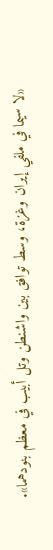«لا سيما في ملفي إيران وغزة، وسط توافق بين واشنطن وتل أبيب في معظم بنودهما».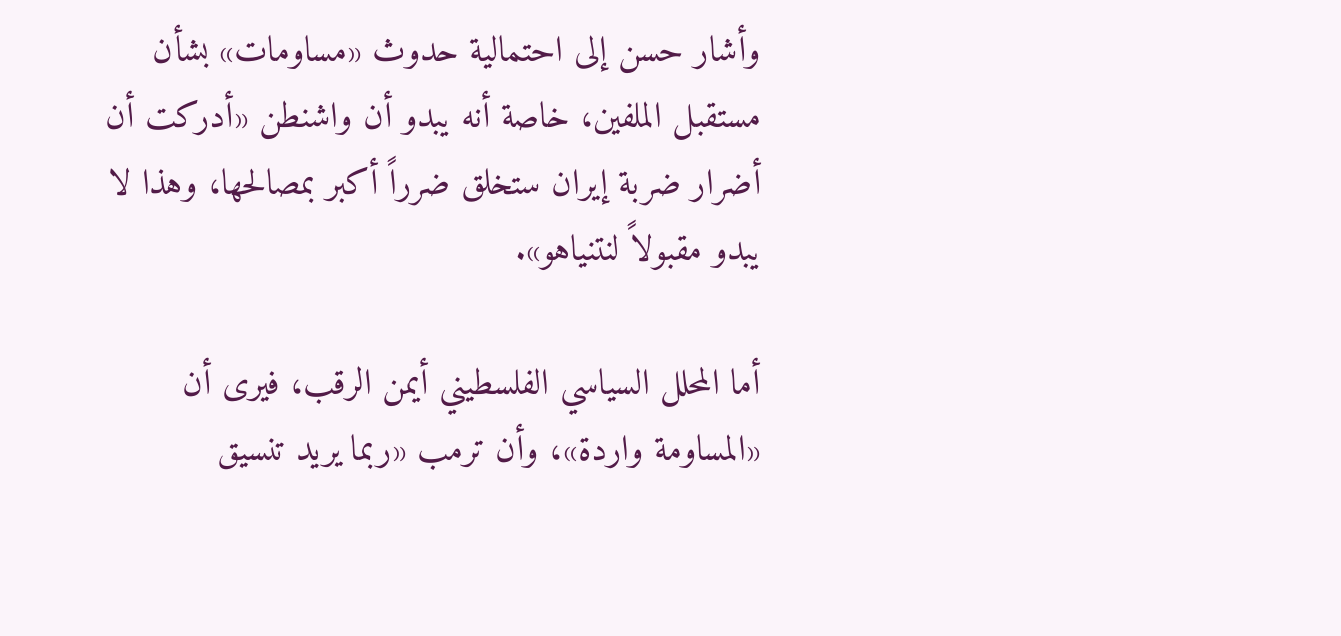وأشار حسن إلى احتمالية حدوث «مساومات» بشأن مستقبل الملفين، خاصة أنه يبدو أن واشنطن «أدركت أن أضرار ضربة إيران ستخلق ضرراً أكبر بمصالحها، وهذا لا يبدو مقبولاً لنتنياهو».

أما المحلل السياسي الفلسطيني أيمن الرقب، فيرى أن «المساومة واردة»، وأن ترمب «ربما يريد تنسيق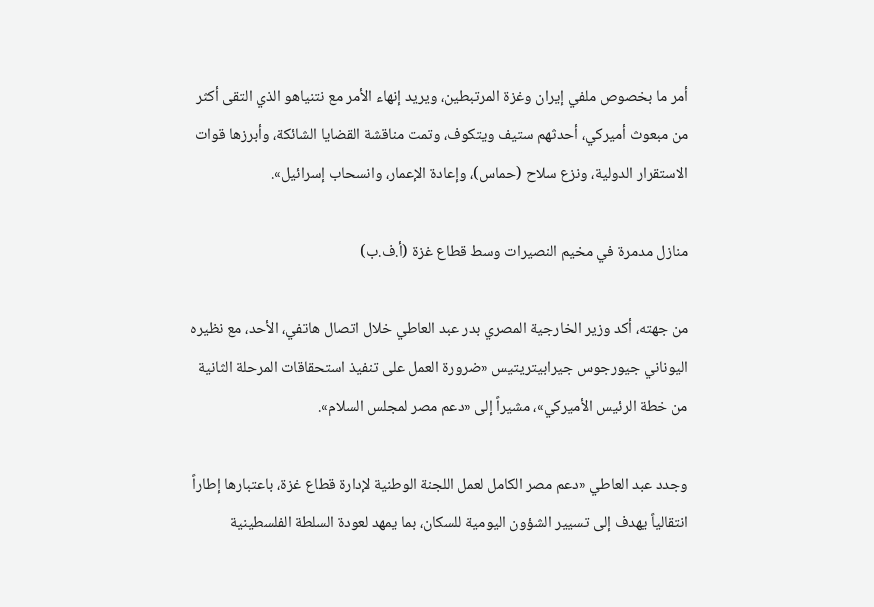أمر ما بخصوص ملفي إيران وغزة المرتبطين، ويريد إنهاء الأمر مع نتنياهو الذي التقى أكثر من مبعوث أميركي، أحدثهم ستيف ويتكوف، وتمت مناقشة القضايا الشائكة، وأبرزها قوات الاستقرار الدولية، ونزع سلاح (حماس)، وإعادة الإعمار، وانسحاب إسرائيل».

منازل مدمرة في مخيم النصيرات وسط قطاع غزة (أ.ف.ب)

من جهته، أكد وزير الخارجية المصري بدر عبد العاطي خلال اتصال هاتفي، الأحد، مع نظيره اليوناني جيورجوس جيرابيتريتيس «ضرورة العمل على تنفيذ استحقاقات المرحلة الثانية من خطة الرئيس الأميركي»، مشيراً إلى «دعم مصر لمجلس السلام».

وجدد عبد العاطي «دعم مصر الكامل لعمل اللجنة الوطنية لإدارة قطاع غزة، باعتبارها إطاراً انتقالياً يهدف إلى تسيير الشؤون اليومية للسكان، بما يمهد لعودة السلطة الفلسطينية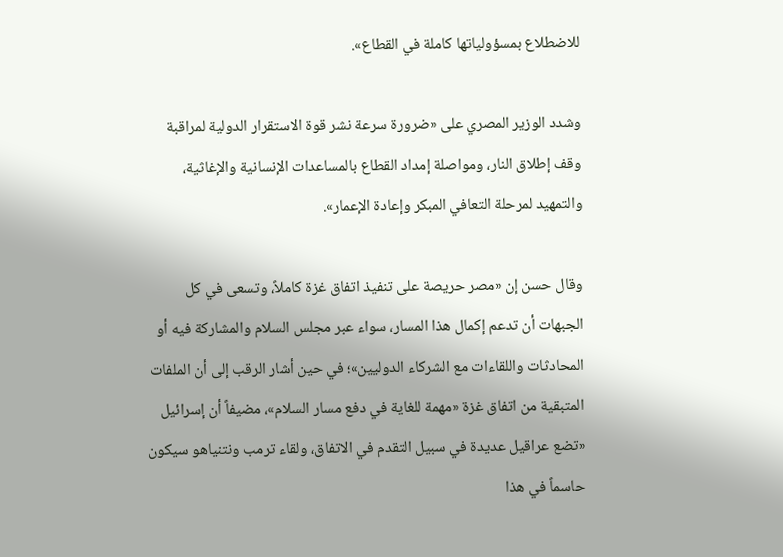للاضطلاع بمسؤولياتها كاملة في القطاع».

وشدد الوزير المصري على «ضرورة سرعة نشر قوة الاستقرار الدولية لمراقبة وقف إطلاق النار، ومواصلة إمداد القطاع بالمساعدات الإنسانية والإغاثية، والتمهيد لمرحلة التعافي المبكر وإعادة الإعمار».

وقال حسن إن «مصر حريصة على تنفيذ اتفاق غزة كاملاً، وتسعى في كل الجبهات أن تدعم إكمال هذا المسار، سواء عبر مجلس السلام والمشاركة فيه أو المحادثات واللقاءات مع الشركاء الدوليين»؛ في حين أشار الرقب إلى أن الملفات المتبقية من اتفاق غزة «مهمة للغاية في دفع مسار السلام»، مضيفاً أن إسرائيل «تضع عراقيل عديدة في سبيل التقدم في الاتفاق، ولقاء ترمب ونتنياهو سيكون حاسماً في هذا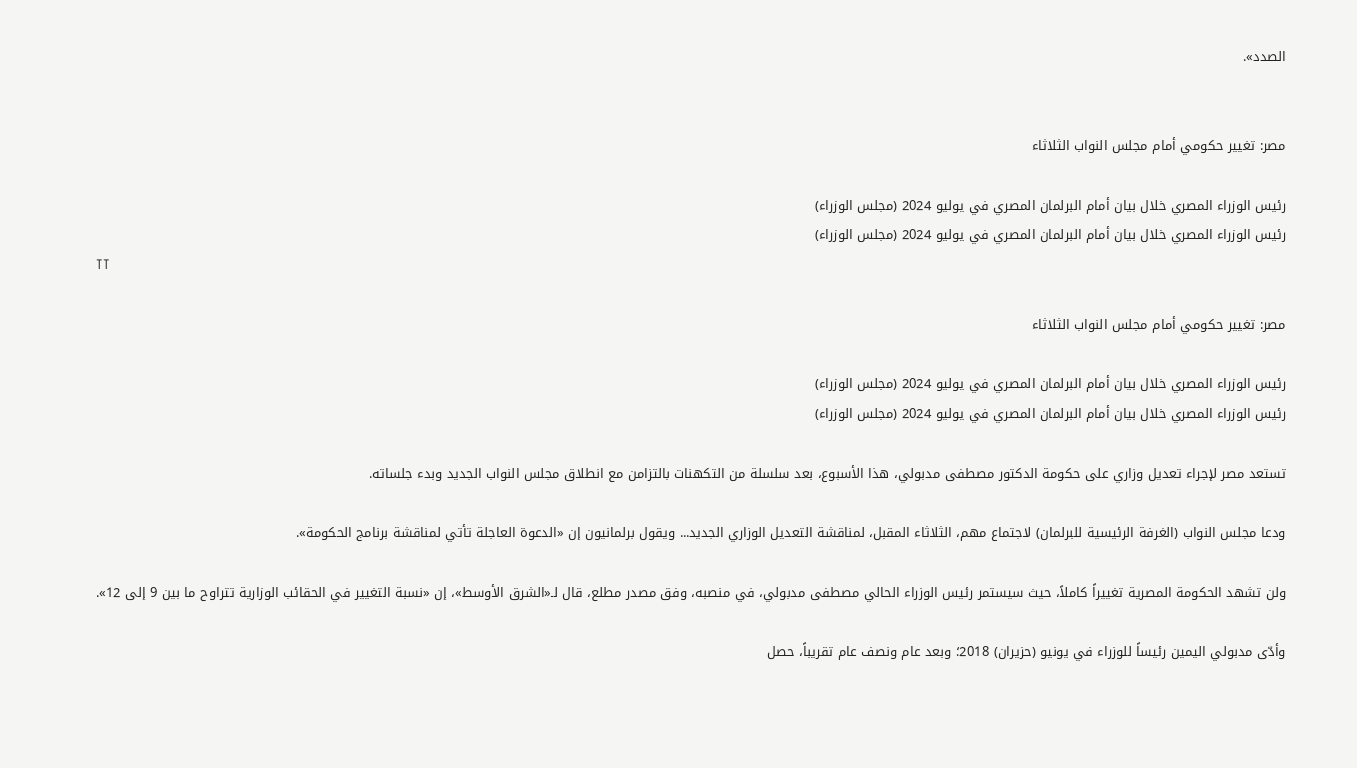الصدد».


مصر: تغيير حكومي أمام مجلس النواب الثلاثاء

رئيس الوزراء المصري خلال بيان أمام البرلمان المصري في يوليو 2024 (مجلس الوزراء)
رئيس الوزراء المصري خلال بيان أمام البرلمان المصري في يوليو 2024 (مجلس الوزراء)
TT

مصر: تغيير حكومي أمام مجلس النواب الثلاثاء

رئيس الوزراء المصري خلال بيان أمام البرلمان المصري في يوليو 2024 (مجلس الوزراء)
رئيس الوزراء المصري خلال بيان أمام البرلمان المصري في يوليو 2024 (مجلس الوزراء)

تستعد مصر لإجراء تعديل وزاري على حكومة الدكتور مصطفى مدبولي، هذا الأسبوع، بعد سلسلة من التكهنات بالتزامن مع انطلاق مجلس النواب الجديد وبدء جلساته.

ودعا مجلس النواب (الغرفة الرئيسية للبرلمان) لاجتماع مهم، الثلاثاء المقبل، لمناقشة التعديل الوزاري الجديد... ويقول برلمانيون إن «الدعوة العاجلة تأتي لمناقشة برنامج الحكومة».

ولن تشهد الحكومة المصرية تغييراً كاملاً، حيث سيستمر رئيس الوزراء الحالي مصطفى مدبولي، في منصبه، وفق مصدر مطلع، قال لـ«الشرق الأوسط»، إن «نسبة التغيير في الحقائب الوزارية تتراوح ما بين 9 إلى 12».

وأدّى مدبولي اليمين رئيساً للوزراء في يونيو (حزيران) 2018؛ وبعد عام ونصف عام تقريباً، حصل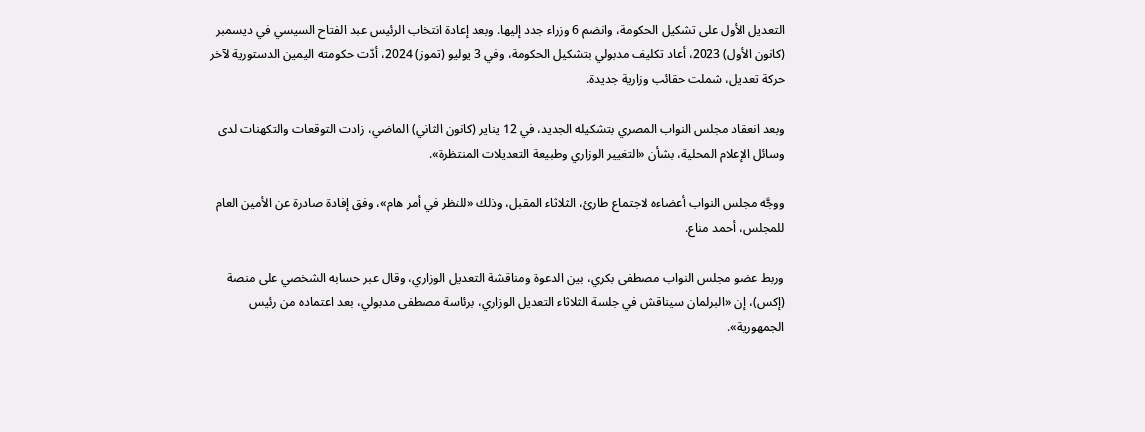التعديل الأول على تشكيل الحكومة، وانضم 6 وزراء جدد إليها. وبعد إعادة انتخاب الرئيس عبد الفتاح السيسي في ديسمبر (كانون الأول) 2023، أعاد تكليف مدبولي بتشكيل الحكومة، وفي 3 يوليو (تموز) 2024، أدّت حكومته اليمين الدستورية لآخر حركة تعديل، شملت حقائب وزارية جديدة.

وبعد انعقاد مجلس النواب المصري بتشكيله الجديد، في 12 يناير (كانون الثاني) الماضي، زادت التوقعات والتكهنات لدى وسائل الإعلام المحلية، بشأن «التغيير الوزاري وطبيعة التعديلات المنتظرة».

ووجَّه مجلس النواب أعضاءه لاجتماع طارئ، الثلاثاء المقبل، وذلك «للنظر في أمر هام»، وفق إفادة صادرة عن الأمين العام للمجلس، أحمد مناع.

وربط عضو مجلس النواب مصطفى بكري، بين الدعوة ومناقشة التعديل الوزاري، وقال عبر حسابه الشخصي على منصة (إكس)، إن «البرلمان سيناقش في جلسة الثلاثاء التعديل الوزاري، برئاسة مصطفى مدبولي، بعد اعتماده من رئيس الجمهورية».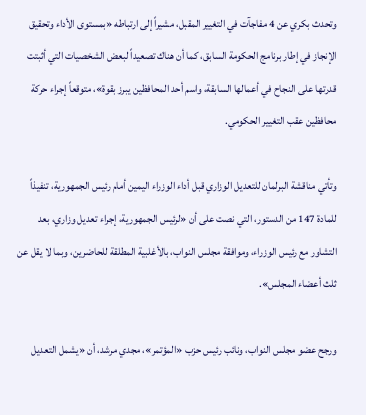وتحدث بكري عن 4 مفاجآت في التغيير المقبل، مشيراً إلى ارتباطه «بمستوى الأداء وتحقيق الإنجاز في إطار برنامج الحكومة السابق، كما أن هناك تصعيداً لبعض الشخصيات التي أثبتت قدرتها على النجاح في أعمالها السابقة، واسم أحد المحافظين يبرز بقوة»، متوقعاً إجراء حركة محافظين عقب التغيير الحكومي.

وتأتي مناقشة البرلمان للتعديل الوزاري قبل أداء الوزراء اليمين أمام رئيس الجمهورية، تنفيذاً للمادة 147 من الدستور، التي نصت على أن «لرئيس الجمهورية، إجراء تعديل وزاري، بعد التشاور مع رئيس الوزراء، وموافقة مجلس النواب، بالأغلبية المطلقة للحاضرين، وبما لا يقل عن ثلث أعضاء المجلس».

ورجح عضو مجلس النواب، ونائب رئيس حزب «المؤتمر»، مجدي مرشد، أن «يشمل التعديل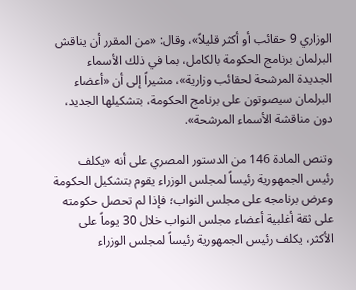الوزاري 9 حقائب أو أكثر قليلاً»، وقال: «من المقرر أن يناقش البرلمان برنامج الحكومة بالكامل، بما في ذلك الأسماء الجديدة المرشحة لحقائب وزارية»، مشيراً إلى أن «أعضاء البرلمان سيصوتون على برنامج الحكومة، بتشكيلها الجديد، دون مناقشة الأسماء المرشحة».

وتنص المادة 146 من الدستور المصري على أنه «يكلف رئيس الجمهورية رئيساً لمجلس الوزراء يقوم بتشكيل الحكومة وعرض برنامجه على مجلس النواب؛ فإذا لم تحصل حكومته على ثقة أغلبية أعضاء مجلس النواب خلال 30 يوماً على الأكثر، يكلف رئيس الجمهورية رئيساً لمجلس الوزراء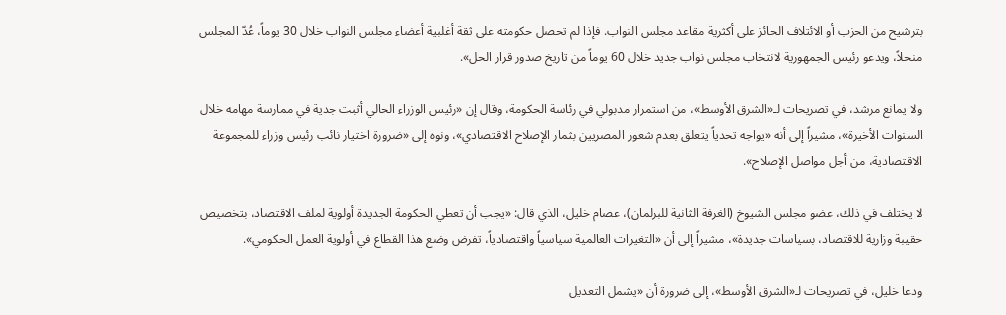بترشيح من الحزب أو الائتلاف الحائز على أكثرية مقاعد مجلس النواب. فإذا لم تحصل حكومته على ثقة أغلبية أعضاء مجلس النواب خلال 30 يوماً، عُدّ المجلس منحلاً، ويدعو رئيس الجمهورية لانتخاب مجلس نواب جديد خلال 60 يوماً من تاريخ صدور قرار الحل».

ولا يمانع مرشد، في تصريحات لـ«الشرق الأوسط»، من استمرار مدبولي في رئاسة الحكومة، وقال إن «رئيس الوزراء الحالي أثبت جدية في ممارسة مهامه خلال السنوات الأخيرة»، مشيراً إلى أنه «يواجه تحدياً يتعلق بعدم شعور المصريين بثمار الإصلاح الاقتصادي»، ونوه إلى «ضرورة اختيار نائب رئيس وزراء للمجموعة الاقتصادية، من أجل مواصل الإصلاح».

لا يختلف في ذلك، عضو مجلس الشيوخ (الغرفة الثانية للبرلمان)، عصام خليل، الذي قال: «يجب أن تعطي الحكومة الجديدة أولوية لملف الاقتصاد، بتخصيص حقيبة وزارية للاقتصاد، بسياسات جديدة»، مشيراً إلى أن «التغيرات العالمية سياسياً واقتصادياً، تفرض وضع هذا القطاع في أولوية العمل الحكومي».

ودعا خليل، في تصريحات لـ«الشرق الأوسط»، إلى ضرورة أن «يشمل التعديل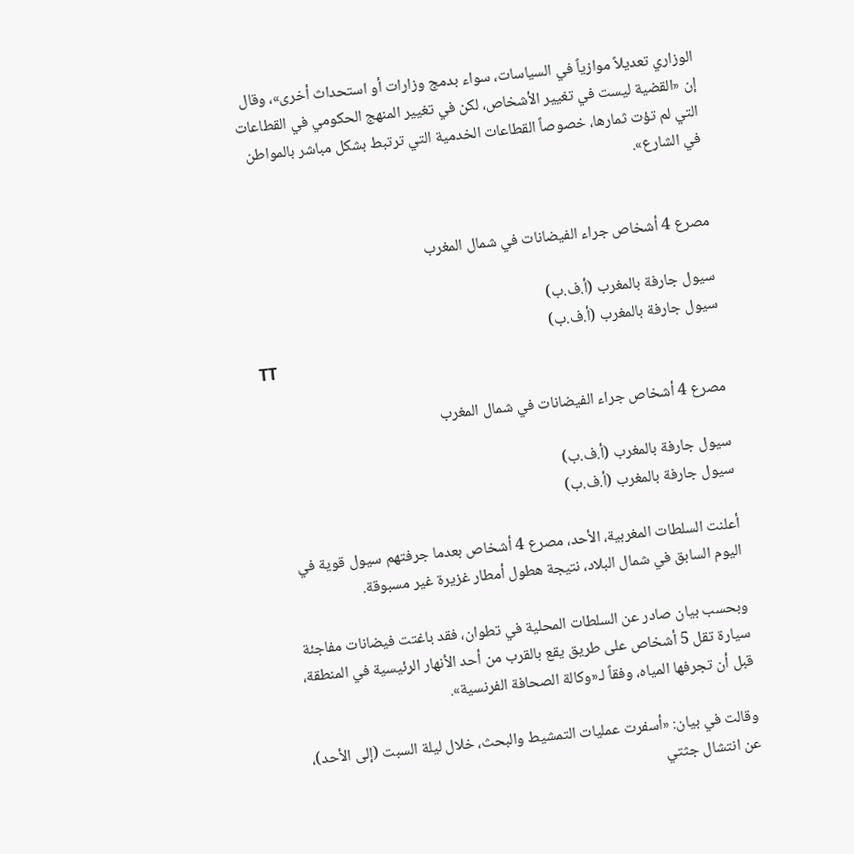الوزاري تعديلاً موازياً في السياسات، سواء بدمج وزارات أو استحداث أخرى»، وقال إن «القضية ليست في تغيير الأشخاص، لكن في تغيير المنهج الحكومي في القطاعات التي لم تؤت ثمارها، خصوصاً القطاعات الخدمية التي ترتبط بشكل مباشر بالمواطن في الشارع».


مصرع 4 أشخاص جراء الفيضانات في شمال المغرب

سيول جارفة بالمغرب (أ.ف.ب)
سيول جارفة بالمغرب (أ.ف.ب)
TT

مصرع 4 أشخاص جراء الفيضانات في شمال المغرب

سيول جارفة بالمغرب (أ.ف.ب)
سيول جارفة بالمغرب (أ.ف.ب)

أعلنت السلطات المغربية، الأحد، مصرع 4 أشخاص بعدما جرفتهم سيول قوية في اليوم السابق في شمال البلاد، نتيجة هطول أمطار غزيرة غير مسبوقة.

وبحسب بيان صادر عن السلطات المحلية في تطوان، فقد باغتت فيضانات مفاجئة سيارة تقل 5 أشخاص على طريق يقع بالقرب من أحد الأنهار الرئيسية في المنطقة، قبل أن تجرفها المياه، وفقاً لـ«وكالة الصحافة الفرنسية».

وقالت في بيان: «أسفرت عمليات التمشيط والبحث، خلال ليلة السبت (إلى الأحد)، عن انتشال جثتي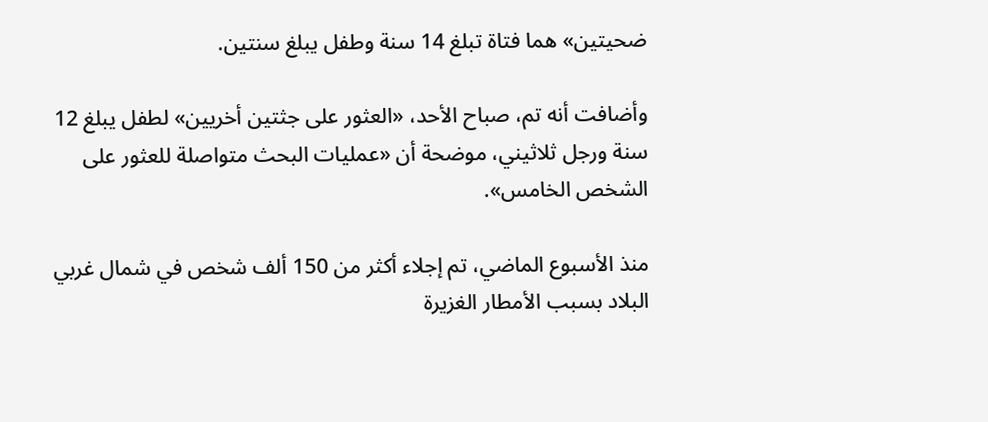ضحيتين» هما فتاة تبلغ 14 سنة وطفل يبلغ سنتين.

وأضافت أنه تم، صباح الأحد، «العثور على جثتين أخريين» لطفل يبلغ 12 سنة ورجل ثلاثيني، موضحة أن «عمليات البحث متواصلة للعثور على الشخص الخامس».

منذ الأسبوع الماضي، تم إجلاء أكثر من 150 ألف شخص في شمال غربي البلاد بسبب الأمطار الغزيرة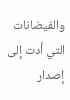والفيضانات التي أدت إلى إصدار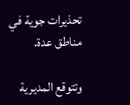تحذيرات جوية في مناطق عدة.

وتتوقع المديرية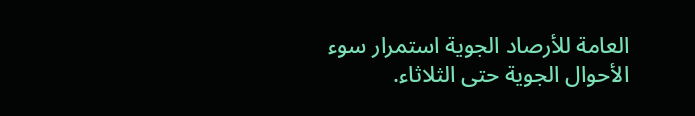العامة للأرصاد الجوية استمرار سوء الأحوال الجوية حتى الثلاثاء.